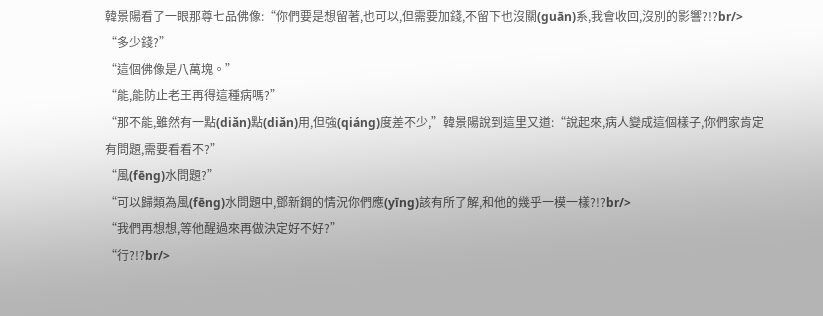韓景陽看了一眼那尊七品佛像:“你們要是想留著,也可以,但需要加錢,不留下也沒關(guān)系,我會收回,沒別的影響?!?br/>
“多少錢?”
“這個佛像是八萬塊。”
“能,能防止老王再得這種病嗎?”
“那不能,雖然有一點(diǎn)點(diǎn)用,但強(qiáng)度差不少,”韓景陽說到這里又道:“說起來,病人變成這個樣子,你們家肯定有問題,需要看看不?”
“風(fēng)水問題?”
“可以歸類為風(fēng)水問題中,鄧新鋼的情況你們應(yīng)該有所了解,和他的幾乎一模一樣?!?br/>
“我們再想想,等他醒過來再做決定好不好?”
“行?!?br/>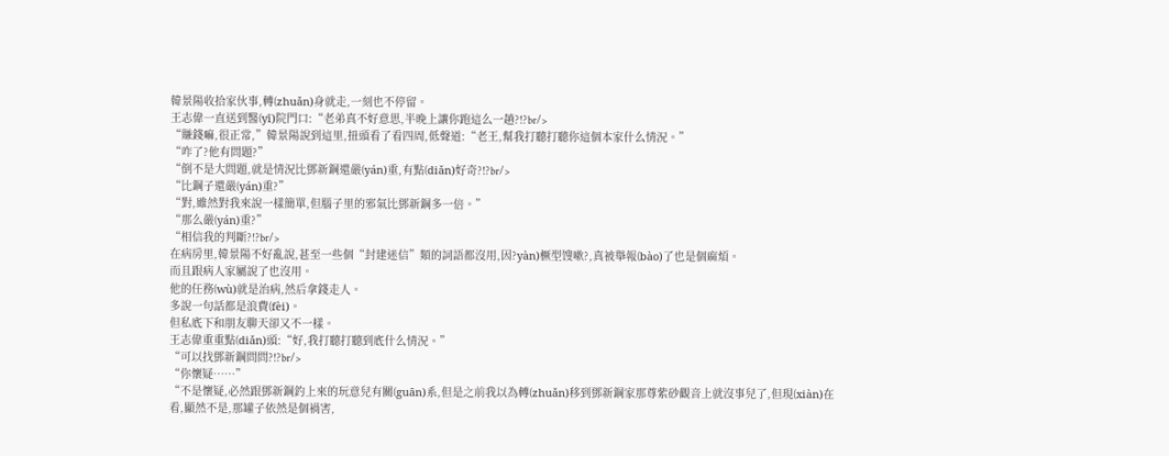韓景陽收拾家伙事,轉(zhuǎn)身就走,一刻也不停留。
王志偉一直送到醫(yī)院門口:“老弟真不好意思,半晚上讓你跑這么一趟?!?br/>
“賺錢嘛,很正常,”韓景陽說到這里,扭頭看了看四周,低聲道:“老王,幫我打聽打聽你這個本家什么情況。”
“咋了?他有問題?”
“倒不是大問題,就是情況比鄧新鋼還嚴(yán)重,有點(diǎn)好奇?!?br/>
“比鋼子還嚴(yán)重?”
“對,雖然對我來說一樣簡單,但腦子里的邪氣比鄧新鋼多一倍。”
“那么嚴(yán)重?”
“相信我的判斷?!?br/>
在病房里,韓景陽不好亂說,甚至一些個“封建迷信”類的詞語都沒用,因?yàn)橛型馊嗽?,真被舉報(bào)了也是個麻煩。
而且跟病人家屬說了也沒用。
他的任務(wù)就是治病,然后拿錢走人。
多說一句話都是浪費(fèi)。
但私底下和朋友聊天卻又不一樣。
王志偉重重點(diǎn)頭:“好,我打聽打聽到底什么情況。”
“可以找鄧新鋼問問?!?br/>
“你懷疑……”
“不是懷疑,必然跟鄧新鋼釣上來的玩意兒有關(guān)系,但是之前我以為轉(zhuǎn)移到鄧新鋼家那尊紫砂觀音上就沒事兒了,但現(xiàn)在看,顯然不是,那罐子依然是個禍害,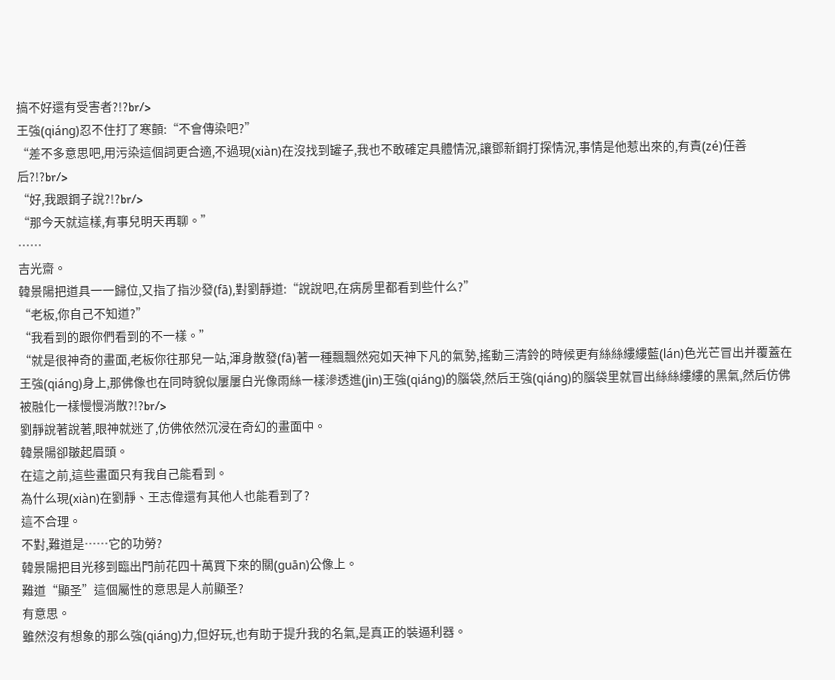搞不好還有受害者?!?br/>
王強(qiáng)忍不住打了寒顫:“不會傳染吧?”
“差不多意思吧,用污染這個詞更合適,不過現(xiàn)在沒找到罐子,我也不敢確定具體情況,讓鄧新鋼打探情況,事情是他惹出來的,有責(zé)任善后?!?br/>
“好,我跟鋼子說?!?br/>
“那今天就這樣,有事兒明天再聊。”
……
吉光齋。
韓景陽把道具一一歸位,又指了指沙發(fā),對劉靜道:“說說吧,在病房里都看到些什么?”
“老板,你自己不知道?”
“我看到的跟你們看到的不一樣。”
“就是很神奇的畫面,老板你往那兒一站,渾身散發(fā)著一種飄飄然宛如天神下凡的氣勢,搖動三清鈴的時候更有絲絲縷縷藍(lán)色光芒冒出并覆蓋在王強(qiáng)身上,那佛像也在同時貌似屢屢白光像雨絲一樣滲透進(jìn)王強(qiáng)的腦袋,然后王強(qiáng)的腦袋里就冒出絲絲縷縷的黑氣,然后仿佛被融化一樣慢慢消散?!?br/>
劉靜說著說著,眼神就迷了,仿佛依然沉浸在奇幻的畫面中。
韓景陽卻皺起眉頭。
在這之前,這些畫面只有我自己能看到。
為什么現(xiàn)在劉靜、王志偉還有其他人也能看到了?
這不合理。
不對,難道是……它的功勞?
韓景陽把目光移到臨出門前花四十萬買下來的關(guān)公像上。
難道“顯圣”這個屬性的意思是人前顯圣?
有意思。
雖然沒有想象的那么強(qiáng)力,但好玩,也有助于提升我的名氣,是真正的裝逼利器。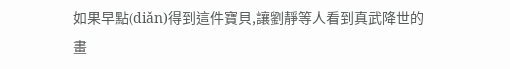如果早點(diǎn)得到這件寶貝,讓劉靜等人看到真武降世的畫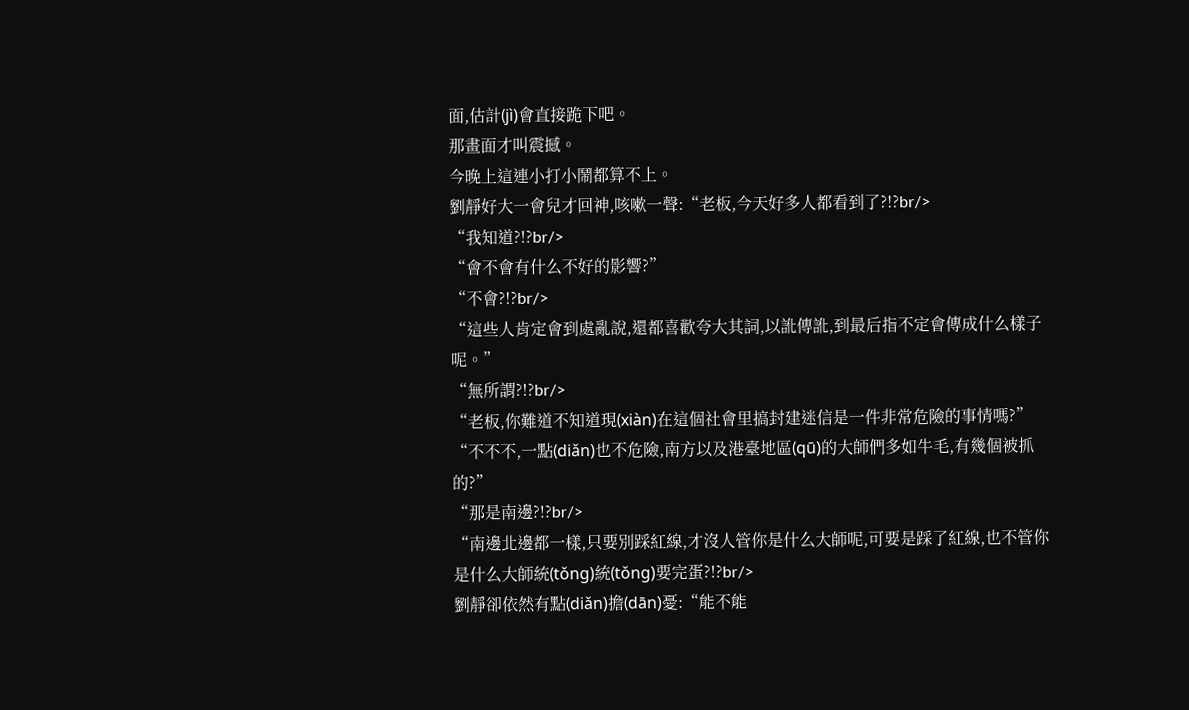面,估計(jì)會直接跪下吧。
那畫面才叫震撼。
今晚上這連小打小鬧都算不上。
劉靜好大一會兒才回神,咳嗽一聲:“老板,今天好多人都看到了?!?br/>
“我知道?!?br/>
“會不會有什么不好的影響?”
“不會?!?br/>
“這些人肯定會到處亂說,還都喜歡夸大其詞,以訛傳訛,到最后指不定會傳成什么樣子呢。”
“無所謂?!?br/>
“老板,你難道不知道現(xiàn)在這個社會里搞封建迷信是一件非常危險的事情嗎?”
“不不不,一點(diǎn)也不危險,南方以及港臺地區(qū)的大師們多如牛毛,有幾個被抓的?”
“那是南邊?!?br/>
“南邊北邊都一樣,只要別踩紅線,才沒人管你是什么大師呢,可要是踩了紅線,也不管你是什么大師統(tǒng)統(tǒng)要完蛋?!?br/>
劉靜卻依然有點(diǎn)擔(dān)憂:“能不能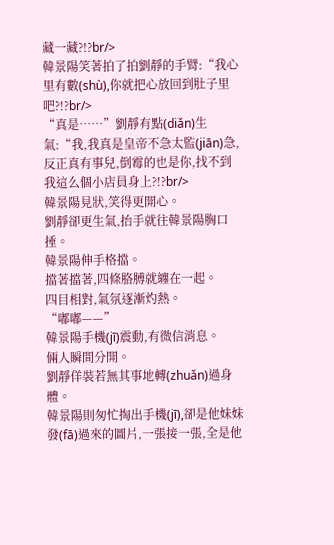藏一藏?!?br/>
韓景陽笑著拍了拍劉靜的手臂:“我心里有數(shù),你就把心放回到肚子里吧?!?br/>
“真是……”劉靜有點(diǎn)生氣:“我,我真是皇帝不急太監(jiān)急,反正真有事兒,倒霉的也是你,找不到我這么個小店員身上?!?br/>
韓景陽見狀,笑得更開心。
劉靜卻更生氣,抬手就往韓景陽胸口捶。
韓景陽伸手格擋。
擋著擋著,四條胳膊就纏在一起。
四目相對,氣氛逐漸灼熱。
“嘟嘟——”
韓景陽手機(jī)震動,有微信消息。
倆人瞬間分開。
劉靜佯裝若無其事地轉(zhuǎn)過身體。
韓景陽則匆忙掏出手機(jī),卻是他妹妹發(fā)過來的圖片,一張接一張,全是他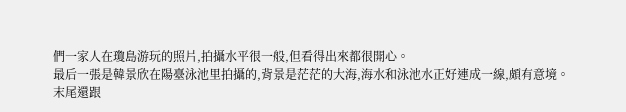們一家人在瓊島游玩的照片,拍攝水平很一般,但看得出來都很開心。
最后一張是韓景欣在陽臺泳池里拍攝的,背景是茫茫的大海,海水和泳池水正好連成一線,頗有意境。
末尾還跟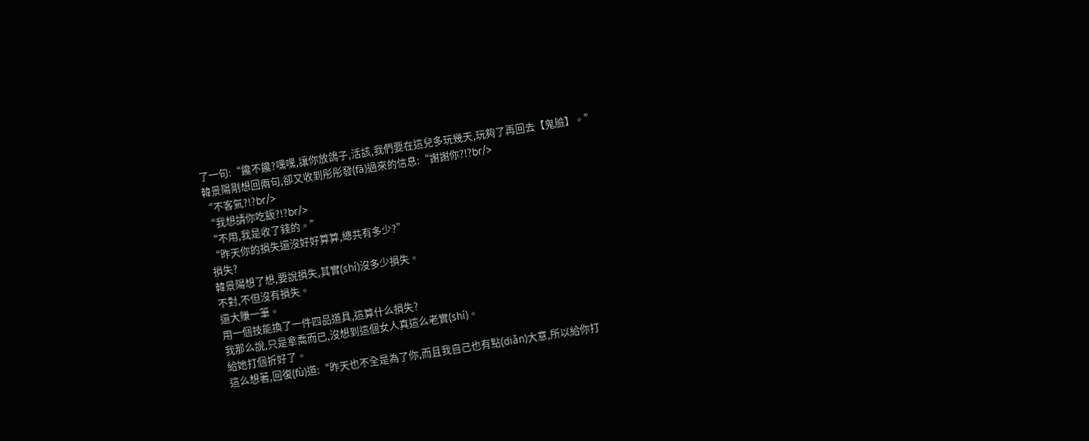了一句:“饞不饞?嘿嘿,讓你放鴿子,活該,我們要在這兒多玩幾天,玩夠了再回去【鬼臉】。”
韓景陽剛想回兩句,卻又收到彤彤發(fā)過來的信息:“謝謝你?!?br/>
“不客氣?!?br/>
“我想請你吃飯?!?br/>
“不用,我是收了錢的。”
“昨天你的損失還沒好好算算,總共有多少?”
損失?
韓景陽想了想,要說損失,其實(shí)沒多少損失。
不對,不但沒有損失。
還大賺一筆。
用一個技能換了一件四品道具,這算什么損失?
我那么說,只是拿喬而已,沒想到這個女人真這么老實(shí)。
給她打個折好了。
這么想著,回復(fù)道:“昨天也不全是為了你,而且我自己也有點(diǎn)大意,所以給你打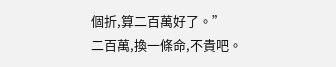個折,算二百萬好了。”
二百萬,換一條命,不貴吧。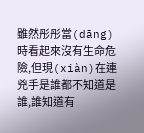雖然彤彤當(dāng)時看起來沒有生命危險,但現(xiàn)在連兇手是誰都不知道是誰,誰知道有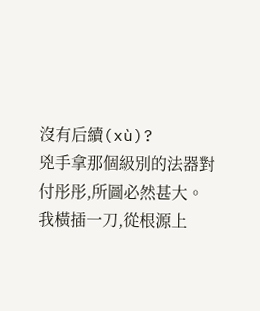沒有后續(xù)?
兇手拿那個級別的法器對付彤彤,所圖必然甚大。
我橫插一刀,從根源上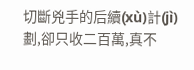切斷兇手的后續(xù)計(jì)劃,卻只收二百萬,真不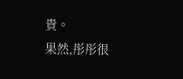貴。
果然,彤彤很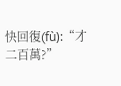快回復(fù):“才二百萬?”